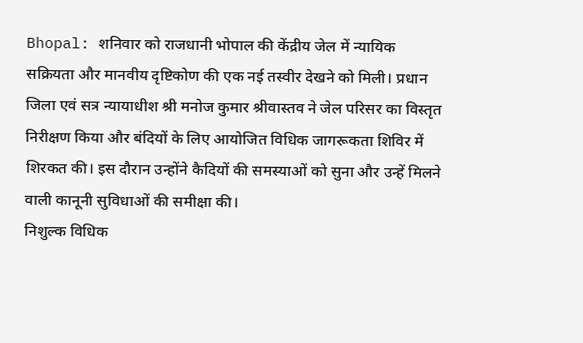Bhopal: शनिवार को राजधानी भोपाल की केंद्रीय जेल में न्यायिक सक्रियता और मानवीय दृष्टिकोण की एक नई तस्वीर देखने को मिली। प्रधान जिला एवं सत्र न्यायाधीश श्री मनोज कुमार श्रीवास्तव ने जेल परिसर का विस्तृत निरीक्षण किया और बंदियों के लिए आयोजित विधिक जागरूकता शिविर में शिरकत की। इस दौरान उन्होंने कैदियों की समस्याओं को सुना और उन्हें मिलने वाली कानूनी सुविधाओं की समीक्षा की।
निशुल्क विधिक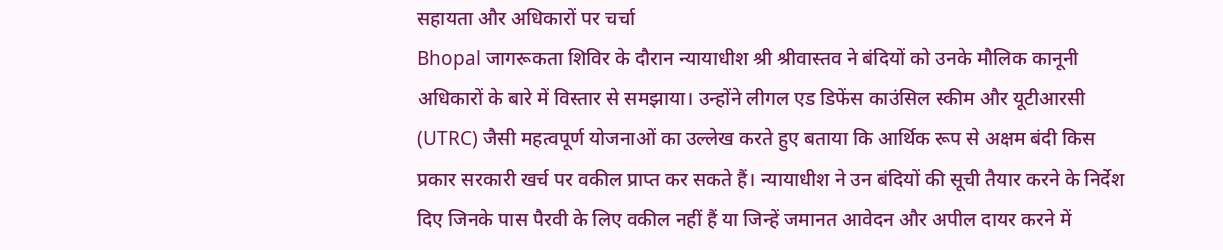सहायता और अधिकारों पर चर्चा
Bhopal जागरूकता शिविर के दौरान न्यायाधीश श्री श्रीवास्तव ने बंदियों को उनके मौलिक कानूनी अधिकारों के बारे में विस्तार से समझाया। उन्होंने लीगल एड डिफेंस काउंसिल स्कीम और यूटीआरसी (UTRC) जैसी महत्वपूर्ण योजनाओं का उल्लेख करते हुए बताया कि आर्थिक रूप से अक्षम बंदी किस प्रकार सरकारी खर्च पर वकील प्राप्त कर सकते हैं। न्यायाधीश ने उन बंदियों की सूची तैयार करने के निर्देश दिए जिनके पास पैरवी के लिए वकील नहीं हैं या जिन्हें जमानत आवेदन और अपील दायर करने में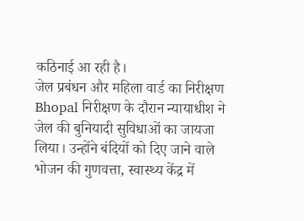कठिनाई आ रही है।
जेल प्रबंधन और महिला वार्ड का निरीक्षण
Bhopal निरीक्षण के दौरान न्यायाधीश ने जेल की बुनियादी सुविधाओं का जायजा लिया। उन्होंने बंदियों को दिए जाने वाले भोजन की गुणवत्ता, स्वास्थ्य केंद्र में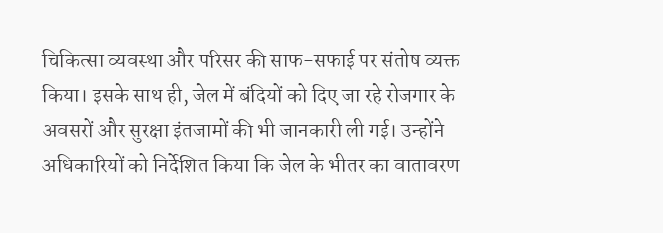चिकित्सा व्यवस्था और परिसर की साफ-सफाई पर संतोष व्यक्त किया। इसके साथ ही, जेल में बंदियों को दिए जा रहे रोजगार के अवसरों और सुरक्षा इंतजामों की भी जानकारी ली गई। उन्होंने अधिकारियों को निर्देशित किया कि जेल के भीतर का वातावरण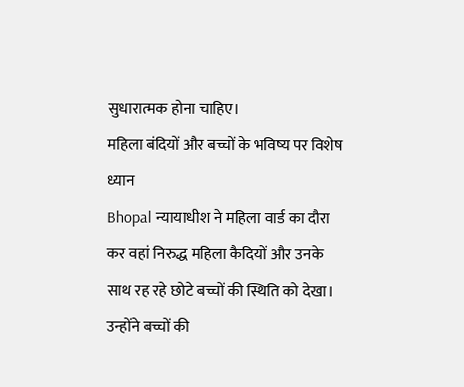सुधारात्मक होना चाहिए।
महिला बंदियों और बच्चों के भविष्य पर विशेष ध्यान
Bhopal न्यायाधीश ने महिला वार्ड का दौरा कर वहां निरुद्ध महिला कैदियों और उनके साथ रह रहे छोटे बच्चों की स्थिति को देखा। उन्होंने बच्चों की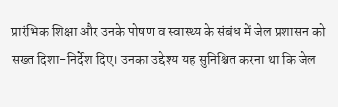प्रारंभिक शिक्षा और उनके पोषण व स्वास्थ्य के संबंध में जेल प्रशासन को सख्त दिशा-निर्देश दिए। उनका उद्देश्य यह सुनिश्चित करना था कि जेल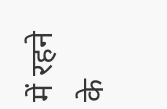में रहने के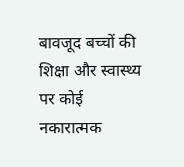बावजूद बच्चों की शिक्षा और स्वास्थ्य पर कोई नकारात्मक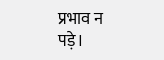प्रभाव न पड़े।